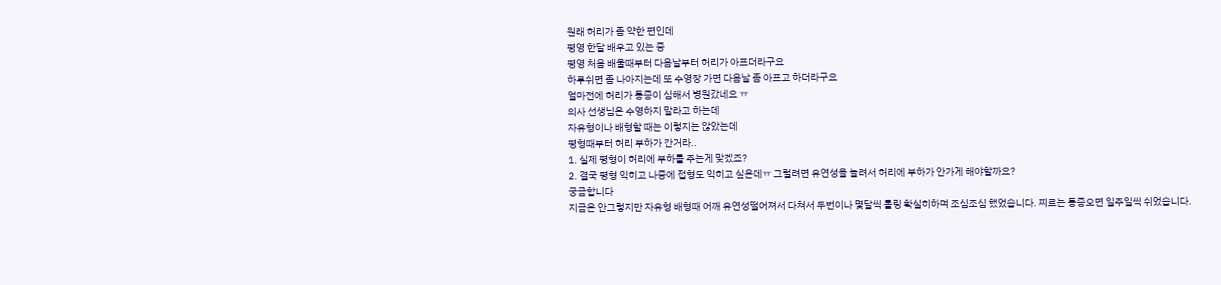원래 허리가 좀 약한 편인데
평영 한달 배우고 있는 중
평영 처음 배울때부터 다음날부터 허리가 아프더라구요
하루쉬면 좀 나아지는데 또 수영장 가면 다음날 좀 아프고 하더라구요
얼마전에 허리가 통증이 심해서 병원갔네요 ㅠ
의사 선생님은 수영하지 말라고 하는데
자유형이나 배형할 때는 이렇지는 않았는데
평형때부터 허리 부하가 간거라..
1. 실제 평형이 허리에 부하를 주는게 맞겠죠?
2. 결국 평형 익히고 나중에 접형도 익히고 싶은데ㅠ 그럴려면 유연성을 늘려서 허리에 부하가 안가게 해야할까요?
궁금합니다
지금은 안그렇지만 자유형 배형때 어깨 유연성떨어져서 다쳐서 두번이나 몇달씩 롤링 확실히하며 조심조심 했었습니다. 찌르는 통증오면 일주일씩 쉬었습니다.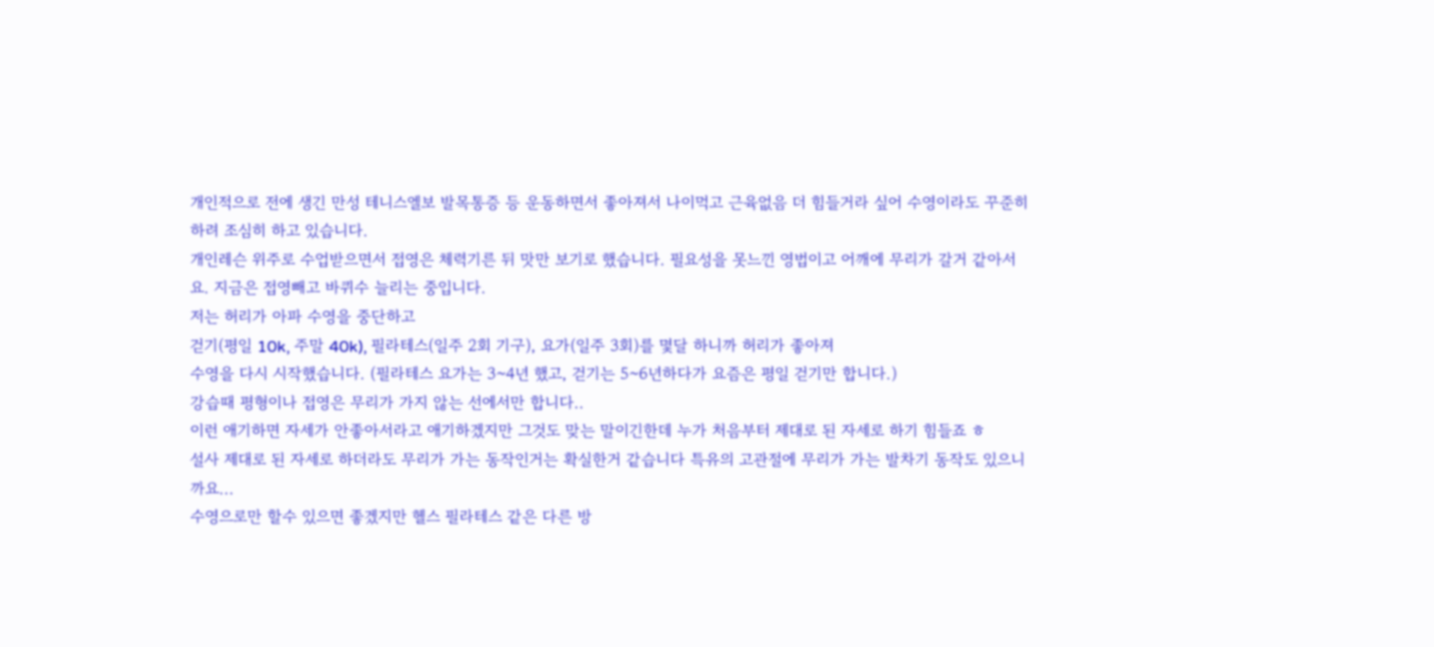개인적으로 전에 생긴 만성 테니스엘보 발목통증 등 운동하면서 좋아져서 나이먹고 근육없음 더 힘들거라 싶어 수영이라도 꾸준히하려 조심히 하고 있습니다.
개인레슨 위주로 수업받으면서 접영은 체력기른 뒤 맛만 보기로 했습니다. 필요성을 못느낀 영법이고 어깨에 무리가 갈거 같아서요. 지금은 접영빼고 바퀴수 늘리는 중입니다.
저는 허리가 아파 수영을 중단하고
걷기(평일 10k, 주말 40k), 필라테스(일주 2회 기구), 요가(일주 3회)를 몇달 하니까 허리가 좋아져
수영을 다시 시작했습니다. (필라테스 요가는 3~4년 했고, 걷기는 5~6년하다가 요즘은 평일 걷기만 합니다.)
강습때 평형이나 접영은 무리가 가지 않는 선에서만 합니다..
이런 애기하면 자세가 안좋아서라고 애기하겠지만 그것도 맞는 말이긴한데 누가 처음부터 제대로 된 자세로 하기 힘들죠 ㅎ
설사 제대로 된 자세로 하더라도 무리가 가는 동작인거는 확실한거 같습니다 특유의 고관절에 무리가 가는 발차기 동작도 있으니까요...
수영으로만 할수 있으면 좋겠지만 헬스 필라테스 같은 다른 방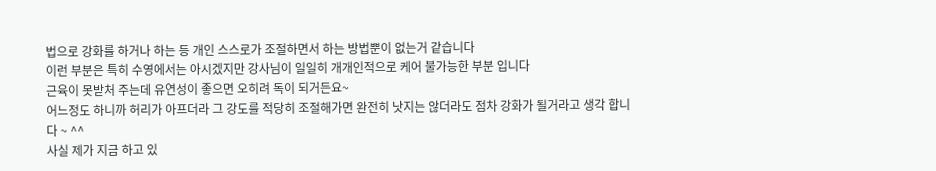법으로 강화를 하거나 하는 등 개인 스스로가 조절하면서 하는 방법뿐이 없는거 같습니다
이런 부분은 특히 수영에서는 아시겠지만 강사님이 일일히 개개인적으로 케어 불가능한 부분 입니다
근육이 못받처 주는데 유연성이 좋으면 오히려 독이 되거든요~
어느정도 하니까 허리가 아프더라 그 강도를 적당히 조절해가면 완전히 낫지는 않더라도 점차 강화가 될거라고 생각 합니다 ~ ^^
사실 제가 지금 하고 있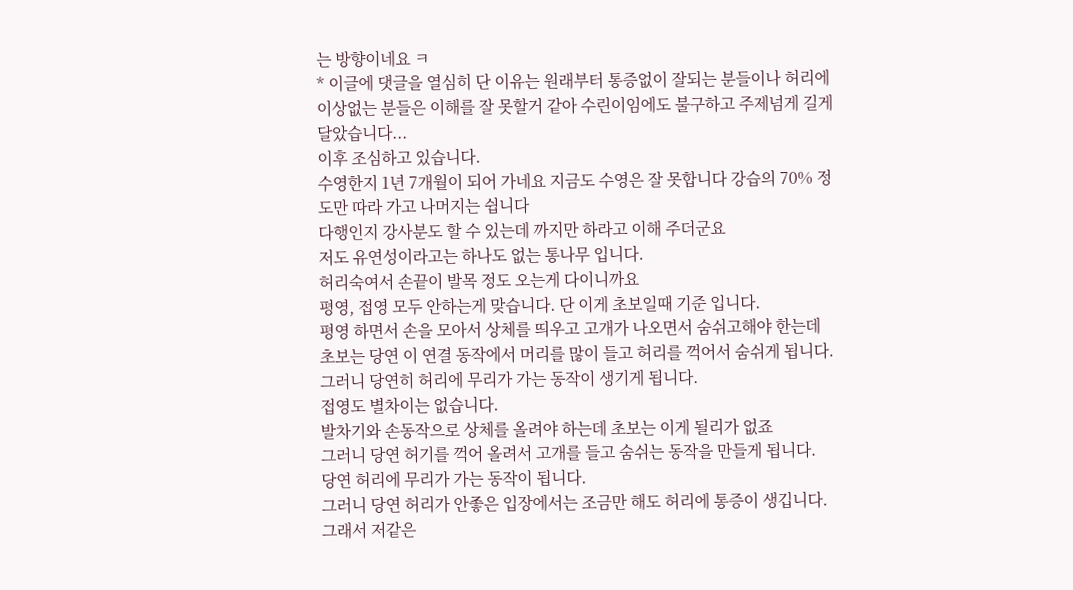는 방향이네요 ㅋ
* 이글에 댓글을 열심히 단 이유는 원래부터 통증없이 잘되는 분들이나 허리에 이상없는 분들은 이해를 잘 못할거 같아 수린이임에도 불구하고 주제넘게 길게 달았습니다...
이후 조심하고 있습니다.
수영한지 1년 7개월이 되어 가네요 지금도 수영은 잘 못합니다 강습의 70% 정도만 따라 가고 나머지는 쉽니다
다행인지 강사분도 할 수 있는데 까지만 하라고 이해 주더군요
저도 유연성이라고는 하나도 없는 통나무 입니다.
허리숙여서 손끝이 발목 정도 오는게 다이니까요
평영, 접영 모두 안하는게 맞습니다. 단 이게 초보일때 기준 입니다.
평영 하면서 손을 모아서 상체를 띄우고 고개가 나오면서 숨쉬고해야 한는데
초보는 당연 이 연결 동작에서 머리를 많이 들고 허리를 꺽어서 숨쉬게 됩니다.
그러니 당연히 허리에 무리가 가는 동작이 생기게 됩니다.
접영도 별차이는 없습니다.
발차기와 손동작으로 상체를 올려야 하는데 초보는 이게 될리가 없죠
그러니 당연 허기를 꺽어 올려서 고개를 들고 숨쉬는 동작을 만들게 됩니다.
당연 허리에 무리가 가는 동작이 됩니다.
그러니 당연 허리가 안좋은 입장에서는 조금만 해도 허리에 통증이 생깁니다.
그래서 저같은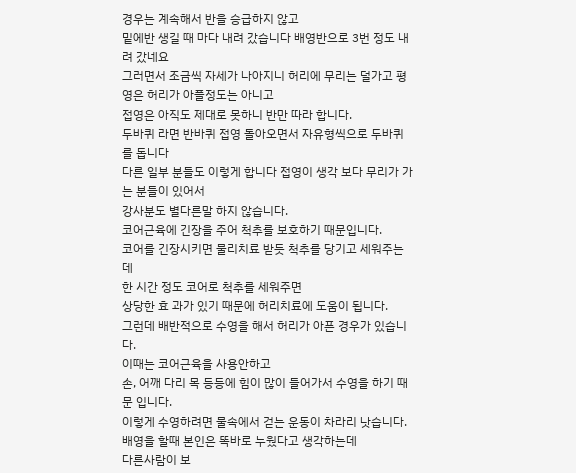경우는 계속해서 반을 승급하지 않고
밑에반 생길 때 마다 내려 갔습니다 배영반으로 3번 정도 내려 갔네요
그러면서 조금씩 자세가 나아지니 허리에 무리는 덜가고 평영은 허리가 아플정도는 아니고
접영은 아직도 제대로 못하니 반만 따라 합니다.
두바퀴 라면 반바퀴 접영 돌아오면서 자유형씩으로 두바퀴를 돕니다
다른 일부 분들도 이렇게 합니다 접영이 생각 보다 무리가 가는 분들이 있어서
강사분도 별다른말 하지 않습니다.
코어근육에 긴장을 주어 척추를 보호하기 때문입니다.
코어를 긴장시키면 물리치료 받듯 척추를 당기고 세워주는데
한 시간 정도 코어로 척추를 세워주면
상당한 효 과가 있기 때문에 허리치료에 도움이 됩니다.
그런데 배반적으로 수영을 해서 허리가 아픈 경우가 있습니다.
이때는 코어근육을 사용안하고
손, 어깨 다리 목 등등에 힘이 많이 들어가서 수영을 하기 때문 입니다.
이렇게 수영하려면 물속에서 걷는 운동이 차라리 낫습니다.
배영을 할때 본인은 똑바로 누웠다고 생각하는데
다른사람이 보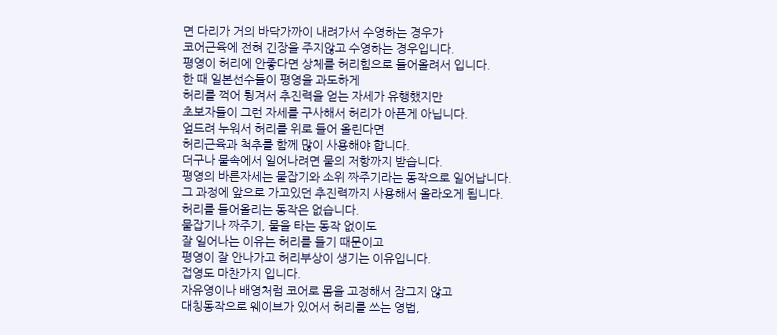면 다리가 거의 바닥가까이 내려가서 수영하는 경우가
코어근육에 전혀 긴장을 주지않고 수영하는 경우입니다.
평영이 허리에 안좋다면 상체를 허리힘으로 들어올려서 입니다.
한 때 일본선수들이 평영을 과도하게
허리를 꺽어 튕겨서 추진력을 얻는 자세가 유행했지만
초보자들이 그런 자세를 구사해서 허리가 아픈게 아닙니다.
엎드려 누워서 허리를 위로 들어 올린다면
허리근육과 척추를 함께 많이 사용해야 합니다.
더구나 물속에서 일어나려면 물의 저항까지 받습니다.
평영의 바른자세는 물잡기와 소위 짜주기라는 동작으로 일어납니다.
그 과정에 앞으로 가고있던 추진력까지 사용해서 올라오게 됩니다.
허리를 들어올리는 동작은 없습니다.
물잡기나 짜주기, 물을 타는 동작 없이도
잘 일어나는 이유는 허리를 들기 때문이고
평영이 잘 안나가고 허리부상이 생기는 이유입니다.
접영도 마찬가지 입니다.
자유영이나 배영처럼 코어로 몸을 고정해서 잠그지 않고
대칭동작으로 웨이브가 있어서 허리를 쓰는 영법,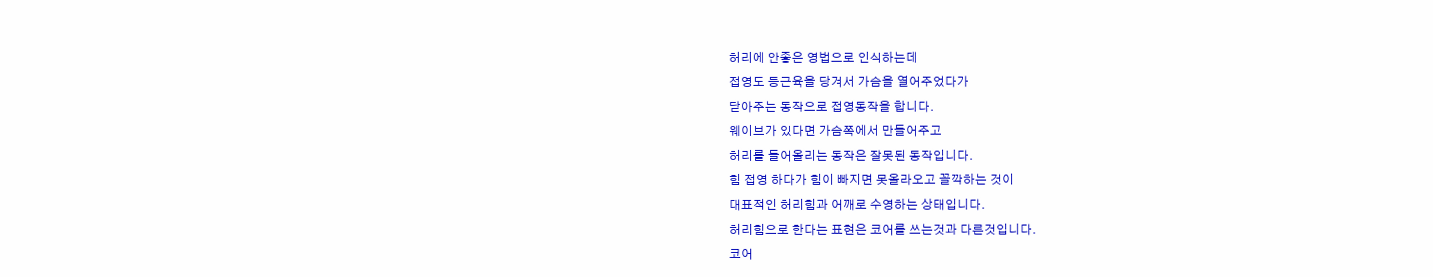허리에 안좋은 영법으로 인식하는데
접영도 등근육을 당겨서 가슴을 열어주었다가
닫아주는 동작으로 접영동작을 합니다.
웨이브가 있다면 가슴쪽에서 만들어주고
허리를 들어올리는 동작은 잘못된 동작입니다.
힘 접영 하다가 힘이 빠지면 못올라오고 꼴깍하는 것이
대표적인 허리힘과 어깨로 수영하는 상태입니다.
허리힘으로 한다는 표현은 코어를 쓰는것과 다른것입니다.
코어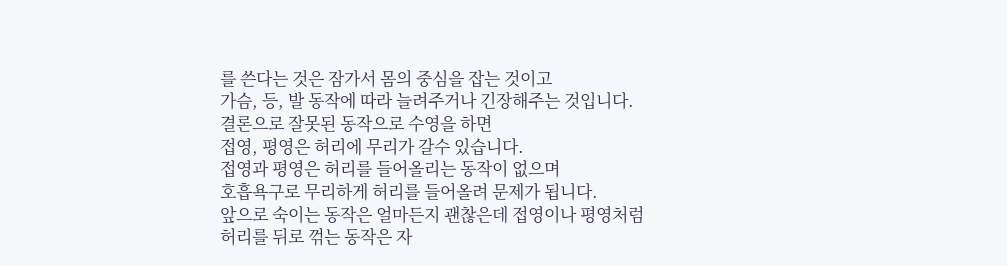를 쓴다는 것은 잠가서 몸의 중심을 잡는 것이고
가슴, 등, 발 동작에 따라 늘려주거나 긴장해주는 것입니다.
결론으로 잘못된 동작으로 수영을 하면
접영, 평영은 허리에 무리가 갈수 있습니다.
접영과 평영은 허리를 들어올리는 동작이 없으며
호흡욕구로 무리하게 허리를 들어올려 문제가 됩니다.
앞으로 숙이는 동작은 얼마든지 괜찮은데 접영이나 평영처럼 허리를 뒤로 꺾는 동작은 자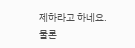제하라고 하네요.
물론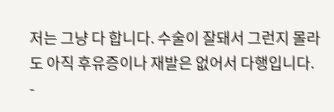저는 그냥 다 합니다. 수술이 잘돼서 그런지 몰라도 아직 후유증이나 재발은 없어서 다행입니다.
-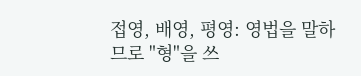접영, 배영, 평영: 영법을 말하므로 "형"을 쓰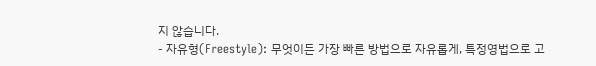지 않습니다.
- 자유형(Freestyle): 무엇이든 가장 빠른 방법으로 자유롭게, 특정영법으로 고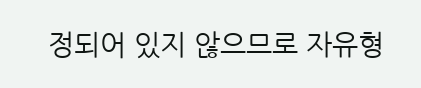정되어 있지 않으므로 자유형